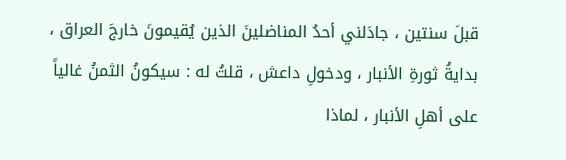قبلَ سنتين ، جادَلني أحدُ المناضلينَ الذين يُقيمونَ خارجَ العراق ، بدايةُ ثورةِ الأنبار ، ودخولِ داعش ، قلتُ له : سيكونُ الثمنُ غالياً على أهلِ الأنبار ، لماذا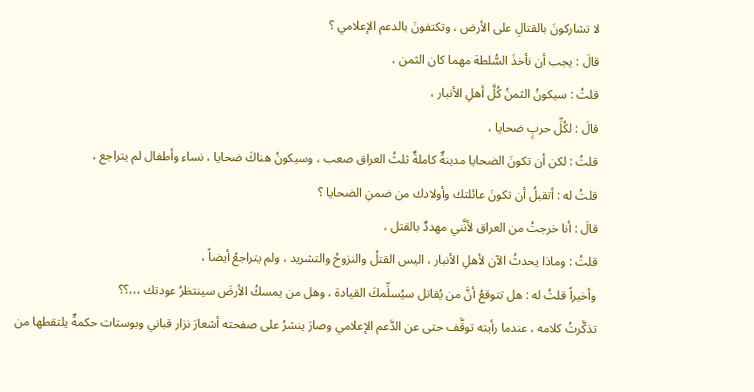لا تشاركونَ بالقتالِ على الأرض ، وتكتفونَ بالدعم الإعلامي ؟
قالَ : يجب أن نأخذَ السُّلطة مهما كان الثمن ،
قلتُ : سيكونُ الثمنُ كُلَّ أهلِ الأنبار ،
قالَ : لكُلِّ حربٍ ضحايا ،
قلتُ : لكن أن تكونَ الضحايا مدينةٌ كاملةٌ ثلثُ العراق صعب ، وسيكونُ هناكَ ضحايا ، نساء وأطفال لم يتراجع ،
قلتُ له : أتقبلُ أن تكونَ عائلتك وأولادك من ضمنِ الضحايا ؟
قالَ : أنا خرجتُ من العراق لأنَّني مهددٌ بالقتل ،
قلتُ : وماذا يحدثُ الآن لأهلِ الأنبار ، اليس القتلُ والنزوحُ والتشريد ، ولم يتراجعُ أيضاً ،
وأخيراً قلتُ له : هل تتوقعُ أنَّ من يُقاتل سيُسلِّمكَ القيادة ، وهل من يمسكُ الأرضَ سينتظرُ عودتك ،،،؟؟
تذكَّرتُ كلامه ، عندما رأيته توقَّف حتى عن الدَّعم الإعلامي وصارَ ينشرُ على صفحته أشعارَ نزار قباني وبوستات حكمةٌ يلتقطها من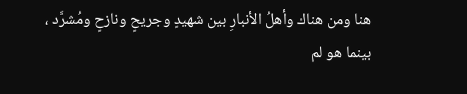هنا ومن هناك وأهلُ الأنبارِ بين شهيدٍ وجريحٍ ونازحٍ ومُشرَّد ، بينما هو لم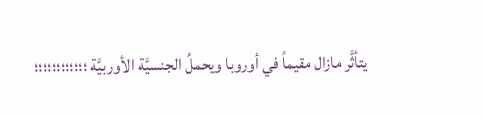يتأثَّر مازال مقيماً في أوروبا ويحملُ الجنسيَّة الأوربيَّة ؛؛؛؛؛؛؛؛؛؛؛؛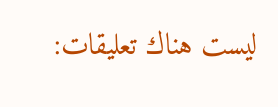ليست هناك تعليقات: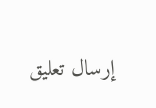إرسال تعليق